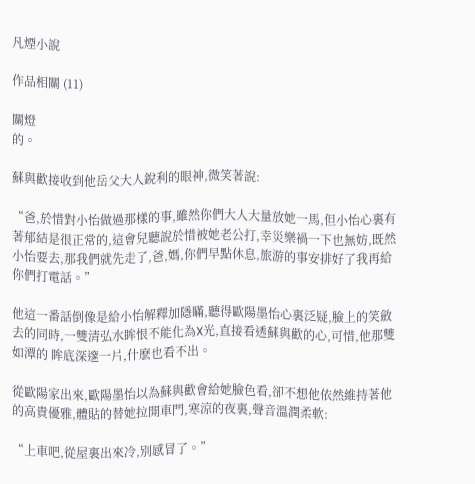凡煙小說

作品相關 (11)

關燈
的。

蘇與歡接收到他岳父大人銳利的眼神,微笑著說:

“爸,於惜對小怡做過那樣的事,雖然你們大人大量放她一馬,但小怡心裏有著郁結是很正常的,這會兒聽說於惜被她老公打,幸災樂禍一下也無妨,既然小怡要去,那我們就先走了,爸,媽,你們早點休息,旅游的事安排好了我再給你們打電話。”

他這一番話倒像是給小怡解釋加隱瞞,聽得歐陽墨怡心裏泛疑,臉上的笑斂去的同時,一雙清弘水眸恨不能化為X光,直接看透蘇與歡的心,可惜,他那雙如潭的 眸底深邃一片,什麽也看不出。

從歐陽家出來,歐陽墨怡以為蘇與歡會給她臉色看,卻不想他依然維持著他的高貴優雅,體貼的替她拉開車門,寒涼的夜裏,聲音溫潤柔軟:

“上車吧,從屋裏出來冷,別感冒了。”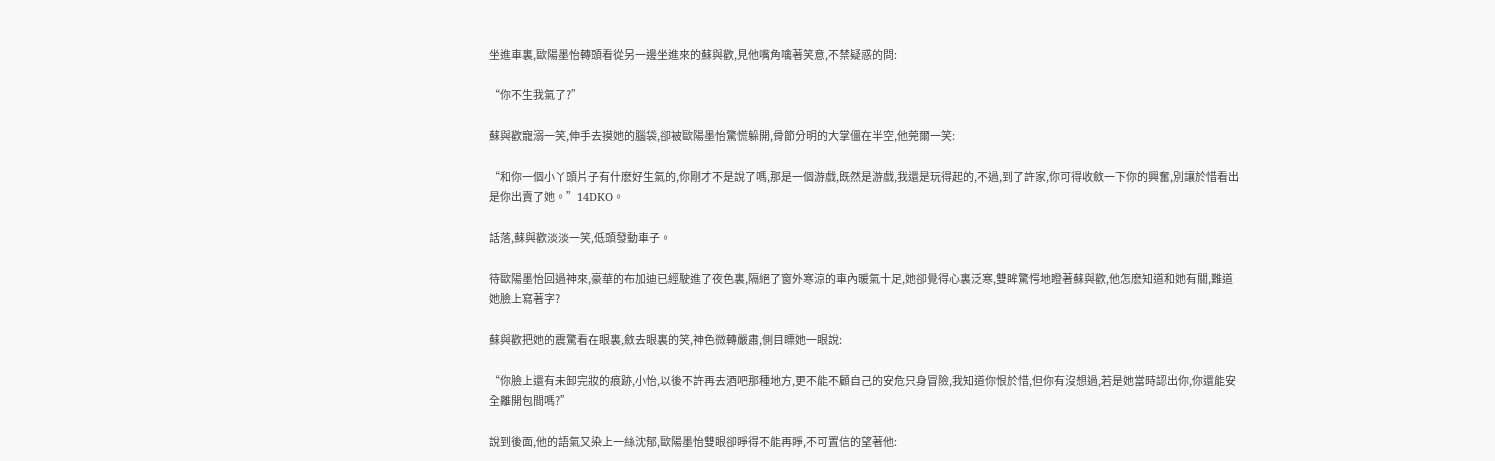坐進車裏,歐陽墨怡轉頭看從另一邊坐進來的蘇與歡,見他嘴角噙著笑意,不禁疑惑的問:

“你不生我氣了?”

蘇與歡寵溺一笑,伸手去摸她的腦袋,卻被歐陽墨怡驚慌躲開,骨節分明的大掌僵在半空,他莞爾一笑:

“和你一個小丫頭片子有什麽好生氣的,你剛才不是說了嗎,那是一個游戲,既然是游戲,我還是玩得起的,不過,到了許家,你可得收斂一下你的興奮,別讓於惜看出是你出賣了她。”14DKO。

話落,蘇與歡淡淡一笑,低頭發動車子。

待歐陽墨怡回過神來,豪華的布加迪已經駛進了夜色裏,隔絕了窗外寒涼的車內暖氣十足,她卻覺得心裏泛寒,雙眸驚愕地瞪著蘇與歡,他怎麽知道和她有關,難道她臉上寫著字?

蘇與歡把她的震驚看在眼裏,斂去眼裏的笑,神色微轉嚴肅,側目瞟她一眼說:

“你臉上還有未卸完妝的痕跡,小怡,以後不許再去酒吧那種地方,更不能不顧自己的安危只身冒險,我知道你恨於惜,但你有沒想過,若是她當時認出你,你還能安全離開包間嗎?”

說到後面,他的語氣又染上一絲沈郁,歐陽墨怡雙眼卻睜得不能再睜,不可置信的望著他: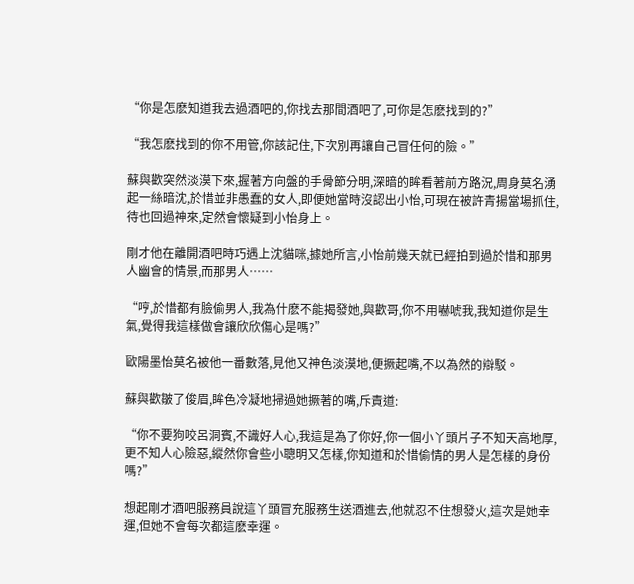“你是怎麽知道我去過酒吧的,你找去那間酒吧了,可你是怎麽找到的?”

“我怎麽找到的你不用管,你該記住,下次別再讓自己冒任何的險。”

蘇與歡突然淡漠下來,握著方向盤的手骨節分明,深暗的眸看著前方路況,周身莫名湧起一絲暗沈,於惜並非愚蠢的女人,即便她當時沒認出小怡,可現在被許青揚當場抓住,待也回過神來,定然會懷疑到小怡身上。

剛才他在離開酒吧時巧遇上沈貓咪,據她所言,小怡前幾天就已經拍到過於惜和那男人幽會的情景,而那男人……

“哼,於惜都有臉偷男人,我為什麽不能揭發她,與歡哥,你不用嚇唬我,我知道你是生氣,覺得我這樣做會讓欣欣傷心是嗎?”

歐陽墨怡莫名被他一番數落,見他又神色淡漠地,便撅起嘴,不以為然的辯駁。

蘇與歡皺了俊眉,眸色冷凝地掃過她撅著的嘴,斥責道:

“你不要狗咬呂洞賓,不識好人心,我這是為了你好,你一個小丫頭片子不知天高地厚,更不知人心險惡,縱然你會些小聰明又怎樣,你知道和於惜偷情的男人是怎樣的身份嗎?”

想起剛才酒吧服務員說這丫頭冒充服務生送酒進去,他就忍不住想發火,這次是她幸運,但她不會每次都這麽幸運。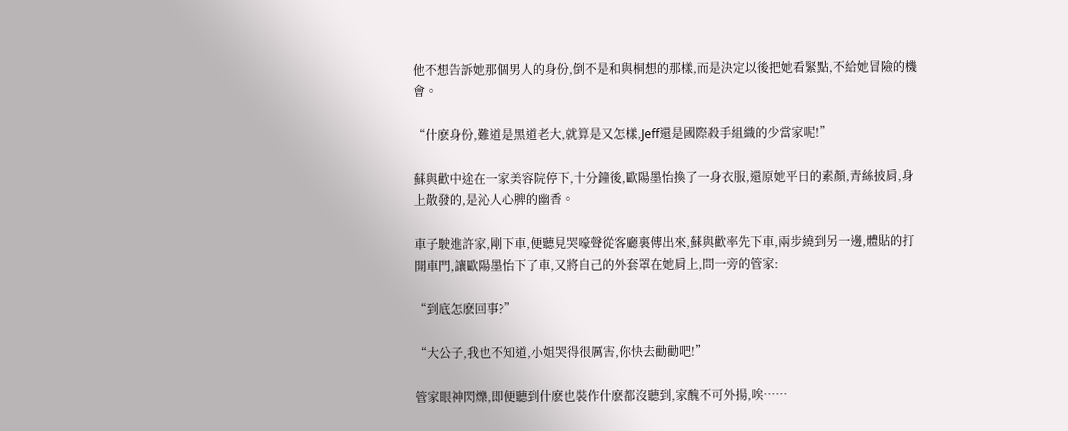他不想告訴她那個男人的身份,倒不是和與桐想的那樣,而是決定以後把她看緊點,不給她冒險的機會。

“什麽身份,難道是黑道老大,就算是又怎樣,Jeff還是國際殺手組織的少當家呢!”

蘇與歡中途在一家美容院停下,十分鐘後,歐陽墨怡換了一身衣服,還原她平日的素顏,青絲披肩,身上散發的,是沁人心脾的幽香。

車子駛進許家,剛下車,便聽見哭嚎聲從客廳裏傳出來,蘇與歡率先下車,兩步繞到另一邊,體貼的打開車門,讓歐陽墨怡下了車,又將自己的外套罩在她肩上,問一旁的管家:

“到底怎麽回事?”

“大公子,我也不知道,小姐哭得很厲害,你快去勸勸吧!”

管家眼神閃爍,即便聽到什麽也裝作什麽都沒聽到,家醜不可外揚,唉……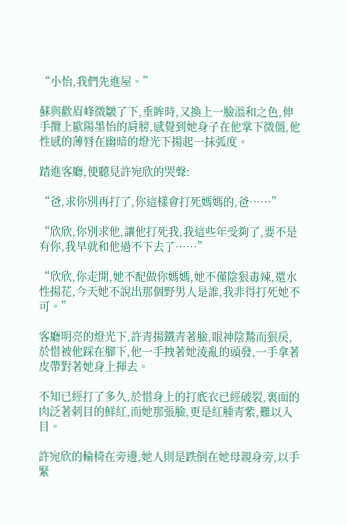“小怡,我們先進屋。”

蘇與歡眉峰微皺了下,垂眸時,又換上一臉溫和之色,伸手攬上歐陽墨怡的肩膀,感覺到她身子在他掌下微僵,他性感的薄唇在幽暗的燈光下揚起一抹弧度。

踏進客廳,便聽見許宛欣的哭聲:

“爸,求你別再打了,你這樣會打死媽媽的,爸……”

“欣欣,你別求他,讓他打死我,我這些年受夠了,要不是有你,我早就和他過不下去了……”

“欣欣,你走開,她不配做你媽媽,她不僅陰狠毒辣,還水性揚花,今天她不說出那個野男人是誰,我非得打死她不可。”

客廳明亮的燈光下,許青揚鐵青著臉,眼神陰鷙而狠戾,於惜被他踩在腳下,他一手拽著她淩亂的頭發,一手拿著皮帶對著她身上揮去。

不知已經打了多久,於惜身上的打底衣已經破裂,裏面的肉泛著刺目的鮮紅,而她那張臉,更是紅腫青紫,難以入目。

許宛欣的輪椅在旁邊,她人則是跌倒在她母親身旁,以手緊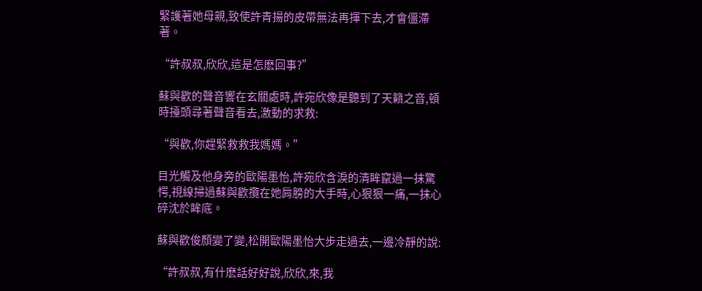緊護著她母親,致使許青揚的皮帶無法再揮下去,才會僵滯著。

“許叔叔,欣欣,這是怎麽回事?”

蘇與歡的聲音響在玄關處時,許宛欣像是聽到了天籟之音,頓時擡頭尋著聲音看去,激動的求救:

“與歡,你趕緊救救我媽媽。”

目光觸及他身旁的歐陽墨怡,許宛欣含淚的清眸竄過一抹驚愕,視線掃過蘇與歡攬在她肩膀的大手時,心狠狠一痛,一抹心碎沈於眸底。

蘇與歡俊顏變了變,松開歐陽墨怡大步走過去,一邊冷靜的說:

“許叔叔,有什麽話好好說,欣欣,來,我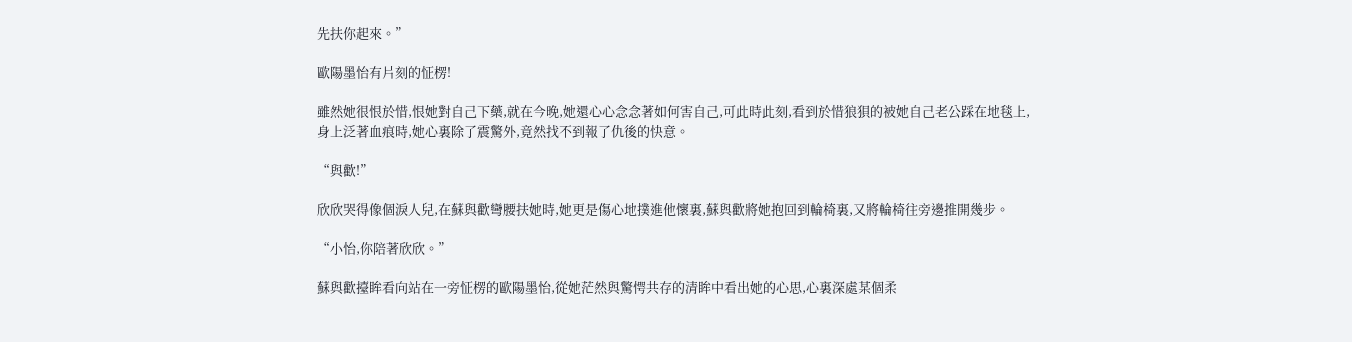先扶你起來。”

歐陽墨怡有片刻的怔楞!

雖然她很恨於惜,恨她對自己下藥,就在今晚,她還心心念念著如何害自己,可此時此刻,看到於惜狼狽的被她自己老公踩在地毯上,身上泛著血痕時,她心裏除了震驚外,竟然找不到報了仇後的快意。

“與歡!”

欣欣哭得像個淚人兒,在蘇與歡彎腰扶她時,她更是傷心地撲進他懷裏,蘇與歡將她抱回到輪椅裏,又將輪椅往旁邊推開幾步。

“小怡,你陪著欣欣。”

蘇與歡擡眸看向站在一旁怔楞的歐陽墨怡,從她茫然與驚愕共存的清眸中看出她的心思,心裏深處某個柔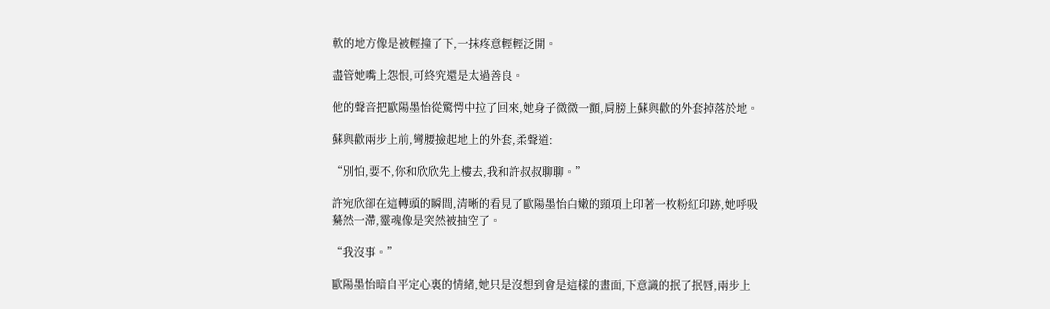軟的地方像是被輕撞了下,一抹疼意輕輕泛開。

盡管她嘴上怨恨,可終究還是太過善良。

他的聲音把歐陽墨怡從驚愕中拉了回來,她身子微微一顫,肩膀上蘇與歡的外套掉落於地。

蘇與歡兩步上前,彎腰撿起地上的外套,柔聲道:

“別怕,要不,你和欣欣先上樓去,我和許叔叔聊聊。”

許宛欣卻在這轉頭的瞬間,清晰的看見了歐陽墨怡白嫩的頸項上印著一枚粉紅印跡,她呼吸驀然一滯,靈魂像是突然被抽空了。

“我沒事。”

歐陽墨怡暗自平定心裏的情緒,她只是沒想到會是這樣的畫面,下意識的抿了抿唇,兩步上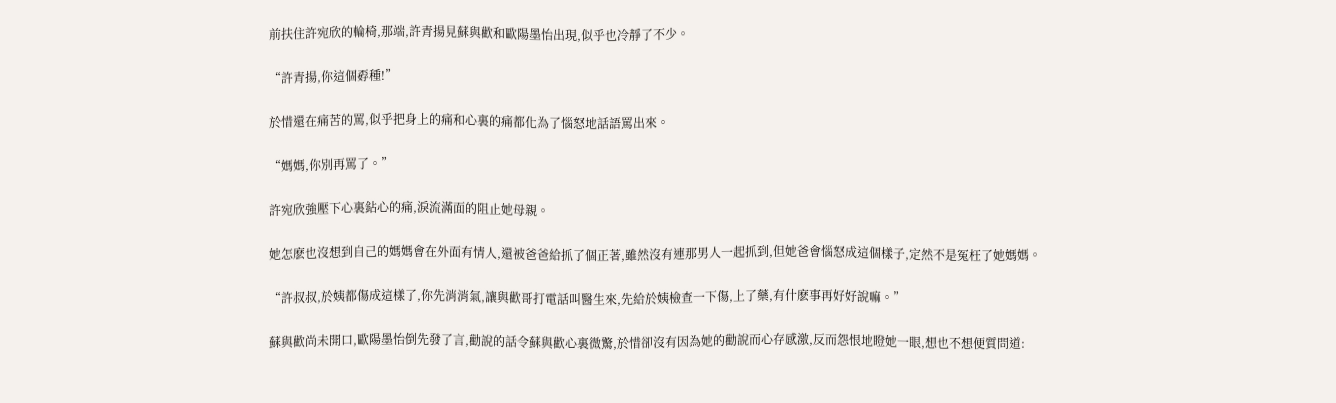前扶住許宛欣的輪椅,那端,許青揚見蘇與歡和歐陽墨怡出現,似乎也冷靜了不少。

“許青揚,你這個孬種!”

於惜還在痛苦的罵,似乎把身上的痛和心裏的痛都化為了惱怒地話語罵出來。

“媽媽,你別再罵了。”

許宛欣強壓下心裏鉆心的痛,淚流滿面的阻止她母親。

她怎麽也沒想到自己的媽媽會在外面有情人,還被爸爸給抓了個正著,雖然沒有連那男人一起抓到,但她爸會惱怒成這個樣子,定然不是冤枉了她媽媽。

“許叔叔,於姨都傷成這樣了,你先消消氣,讓與歡哥打電話叫醫生來,先給於姨檢查一下傷,上了藥,有什麽事再好好說嘛。”

蘇與歡尚未開口,歐陽墨怡倒先發了言,勸說的話令蘇與歡心裏微驚,於惜卻沒有因為她的勸說而心存感激,反而怨恨地瞪她一眼,想也不想便質問道: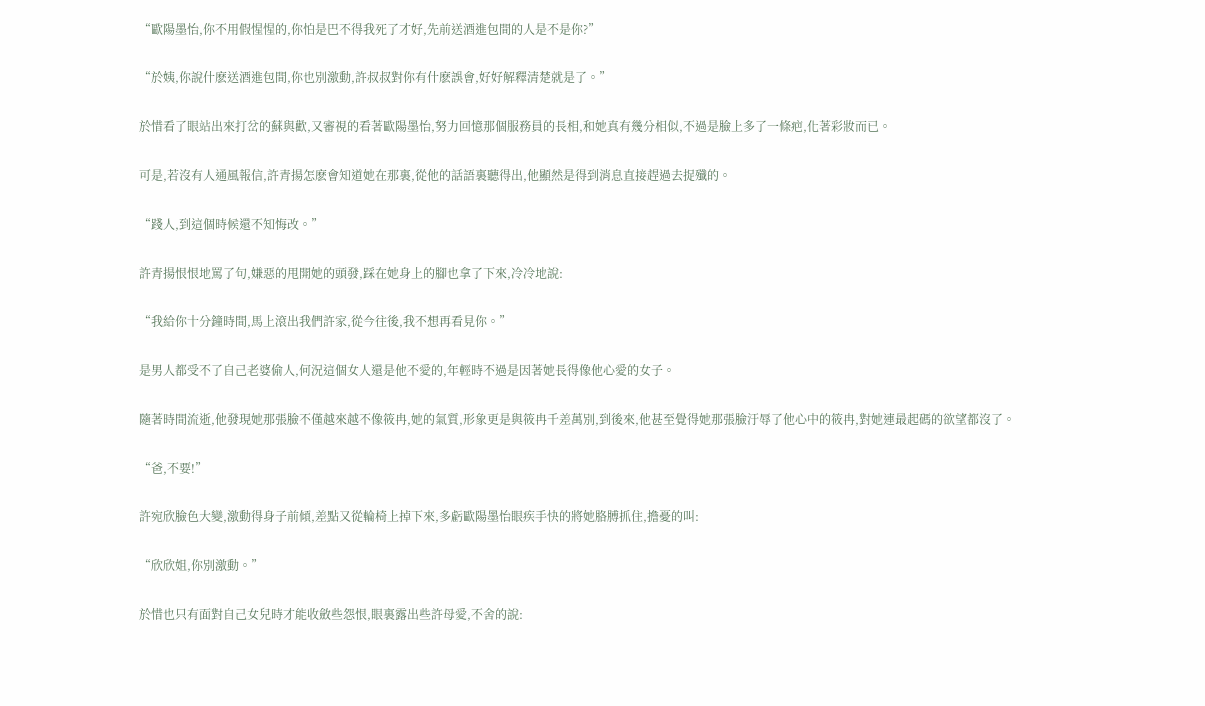“歐陽墨怡,你不用假惺惺的,你怕是巴不得我死了才好,先前送酒進包間的人是不是你?”

“於姨,你說什麽送酒進包間,你也別激動,許叔叔對你有什麽誤會,好好解釋清楚就是了。”

於惜看了眼站出來打岔的蘇與歡,又審視的看著歐陽墨怡,努力回憶那個服務員的長相,和她真有幾分相似,不過是臉上多了一條疤,化著彩妝而已。

可是,若沒有人通風報信,許青揚怎麽會知道她在那裏,從他的話語裏聽得出,他顯然是得到消息直接趕過去捉殲的。

“踐人,到這個時候還不知悔改。”

許青揚恨恨地罵了句,嫌惡的甩開她的頭發,踩在她身上的腳也拿了下來,冷冷地說:

“我給你十分鐘時間,馬上滾出我們許家,從今往後,我不想再看見你。”

是男人都受不了自己老婆偷人,何況這個女人還是他不愛的,年輕時不過是因著她長得像他心愛的女子。

隨著時間流逝,他發現她那張臉不僅越來越不像筱冉,她的氣質,形象更是與筱冉千差萬別,到後來,他甚至覺得她那張臉汙辱了他心中的筱冉,對她連最起碼的欲望都沒了。

“爸,不要!”

許宛欣臉色大變,激動得身子前傾,差點又從輪椅上掉下來,多虧歐陽墨怡眼疾手快的將她胳膊抓住,擔憂的叫:

“欣欣姐,你別激動。”

於惜也只有面對自己女兒時才能收斂些怨恨,眼裏露出些許母愛,不舍的說: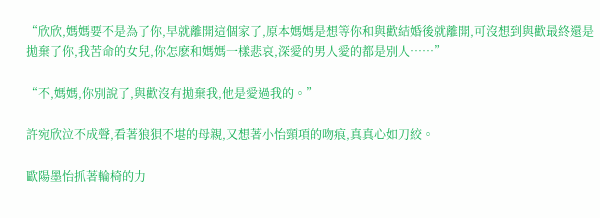“欣欣,媽媽要不是為了你,早就離開這個家了,原本媽媽是想等你和與歡結婚後就離開,可沒想到與歡最終還是拋棄了你,我苦命的女兒,你怎麽和媽媽一樣悲哀,深愛的男人愛的都是別人……”

“不,媽媽,你別說了,與歡沒有拋棄我,他是愛過我的。”

許宛欣泣不成聲,看著狼狽不堪的母親,又想著小怡頸項的吻痕,真真心如刀絞。

歐陽墨怡抓著輪椅的力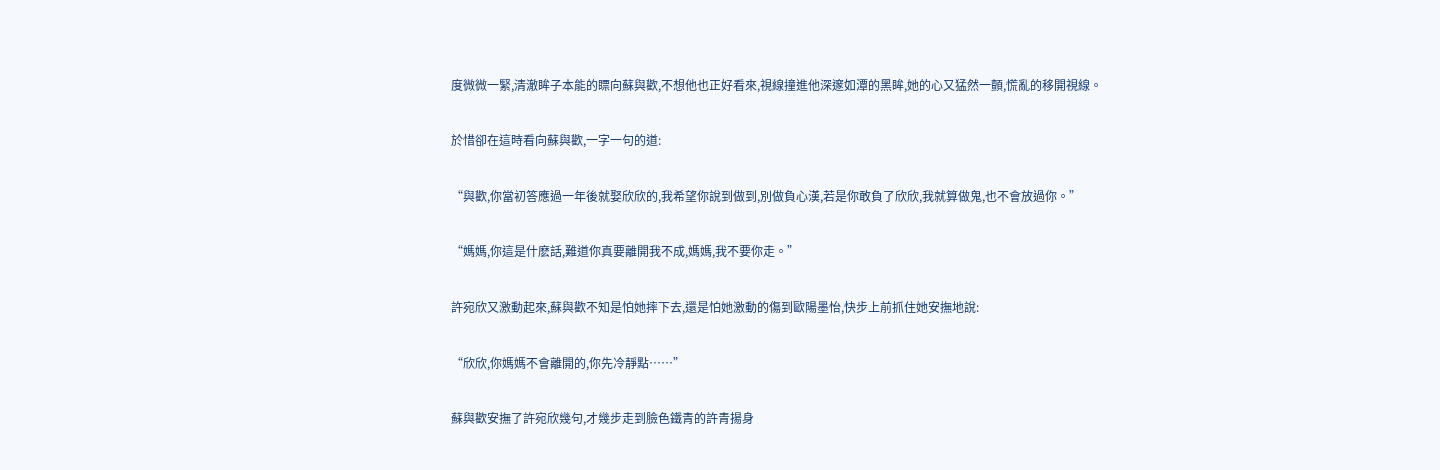度微微一緊,清澈眸子本能的瞟向蘇與歡,不想他也正好看來,視線撞進他深邃如潭的黑眸,她的心又猛然一顫,慌亂的移開視線。

於惜卻在這時看向蘇與歡,一字一句的道:

“與歡,你當初答應過一年後就娶欣欣的,我希望你說到做到,別做負心漢,若是你敢負了欣欣,我就算做鬼,也不會放過你。”

“媽媽,你這是什麽話,難道你真要離開我不成,媽媽,我不要你走。”

許宛欣又激動起來,蘇與歡不知是怕她摔下去,還是怕她激動的傷到歐陽墨怡,快步上前抓住她安撫地說:

“欣欣,你媽媽不會離開的,你先冷靜點……”

蘇與歡安撫了許宛欣幾句,才幾步走到臉色鐵青的許青揚身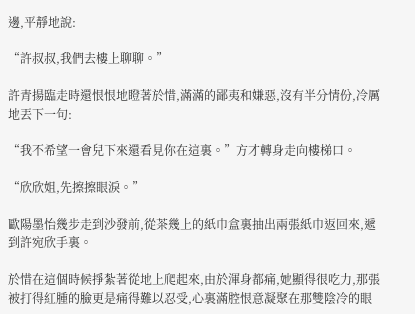邊,平靜地說:

“許叔叔,我們去樓上聊聊。”

許青揚臨走時還恨恨地瞪著於惜,滿滿的鄙夷和嫌惡,沒有半分情份,冷厲地丟下一句:

“我不希望一會兒下來還看見你在這裏。”方才轉身走向樓梯口。

“欣欣姐,先擦擦眼淚。”

歐陽墨怡幾步走到沙發前,從茶幾上的紙巾盒裏抽出兩張紙巾返回來,遞到許宛欣手裏。

於惜在這個時候掙紮著從地上爬起來,由於渾身都痛,她顯得很吃力,那張被打得紅腫的臉更是痛得難以忍受,心裏滿腔恨意凝聚在那雙陰冷的眼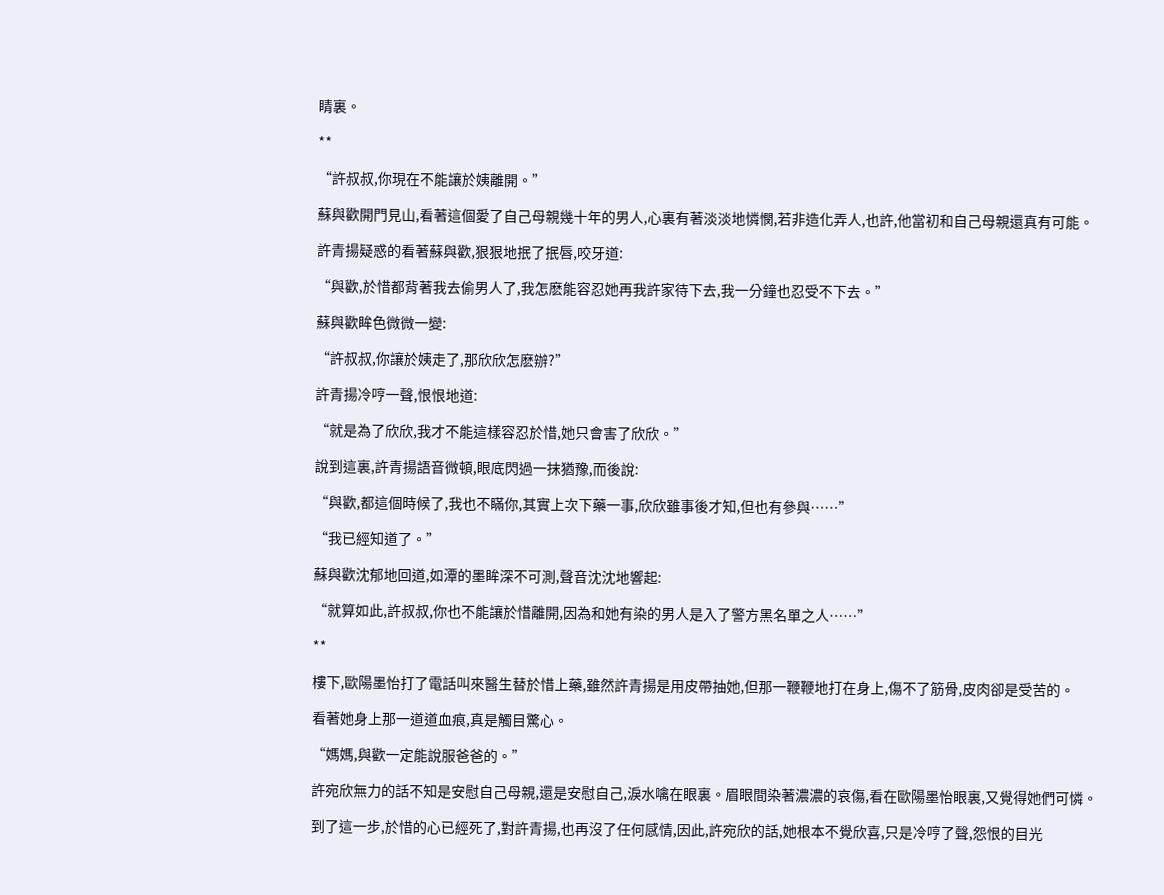睛裏。

**

“許叔叔,你現在不能讓於姨離開。”

蘇與歡開門見山,看著這個愛了自己母親幾十年的男人,心裏有著淡淡地憐憫,若非造化弄人,也許,他當初和自己母親還真有可能。

許青揚疑惑的看著蘇與歡,狠狠地抿了抿唇,咬牙道:

“與歡,於惜都背著我去偷男人了,我怎麽能容忍她再我許家待下去,我一分鐘也忍受不下去。”

蘇與歡眸色微微一變:

“許叔叔,你讓於姨走了,那欣欣怎麽辦?”

許青揚冷哼一聲,恨恨地道:

“就是為了欣欣,我才不能這樣容忍於惜,她只會害了欣欣。”

說到這裏,許青揚語音微頓,眼底閃過一抹猶豫,而後說:

“與歡,都這個時候了,我也不瞞你,其實上次下藥一事,欣欣雖事後才知,但也有參與……”

“我已經知道了。”

蘇與歡沈郁地回道,如潭的墨眸深不可測,聲音沈沈地響起:

“就算如此,許叔叔,你也不能讓於惜離開,因為和她有染的男人是入了警方黑名單之人……”

**

樓下,歐陽墨怡打了電話叫來醫生替於惜上藥,雖然許青揚是用皮帶抽她,但那一鞭鞭地打在身上,傷不了筋骨,皮肉卻是受苦的。

看著她身上那一道道血痕,真是觸目驚心。

“媽媽,與歡一定能說服爸爸的。”

許宛欣無力的話不知是安慰自己母親,還是安慰自己,淚水噙在眼裏。眉眼間染著濃濃的哀傷,看在歐陽墨怡眼裏,又覺得她們可憐。

到了這一步,於惜的心已經死了,對許青揚,也再沒了任何感情,因此,許宛欣的話,她根本不覺欣喜,只是冷哼了聲,怨恨的目光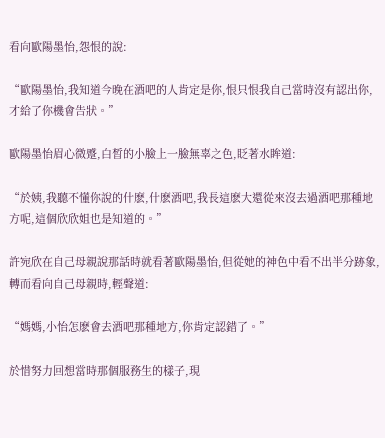看向歐陽墨怡,怨恨的說:

“歐陽墨怡,我知道今晚在酒吧的人肯定是你,恨只恨我自己當時沒有認出你,才給了你機會告狀。”

歐陽墨怡眉心微蹙,白晳的小臉上一臉無辜之色,眨著水眸道:

“於姨,我聽不懂你說的什麽,什麽酒吧,我長這麽大還從來沒去過酒吧那種地方呢,這個欣欣姐也是知道的。”

許宛欣在自己母親說那話時就看著歐陽墨怡,但從她的神色中看不出半分跡象,轉而看向自己母親時,輕聲道:

“媽媽,小怡怎麽會去酒吧那種地方,你肯定認錯了。”

於惜努力回想當時那個服務生的樣子,現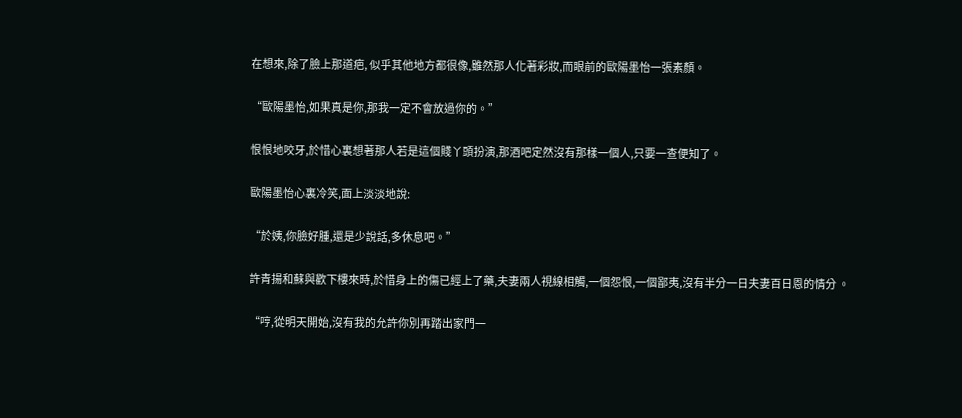在想來,除了臉上那道疤, 似乎其他地方都很像,雖然那人化著彩妝,而眼前的歐陽墨怡一張素顏。

“歐陽墨怡,如果真是你,那我一定不會放過你的。”

恨恨地咬牙,於惜心裏想著那人若是這個賤丫頭扮演,那酒吧定然沒有那樣一個人,只要一查便知了。

歐陽墨怡心裏冷笑,面上淡淡地說:

“於姨,你臉好腫,還是少說話,多休息吧。”

許青揚和蘇與歡下樓來時,於惜身上的傷已經上了藥,夫妻兩人視線相觸,一個怨恨,一個鄙夷,沒有半分一日夫妻百日恩的情分 。

“哼,從明天開始,沒有我的允許你別再踏出家門一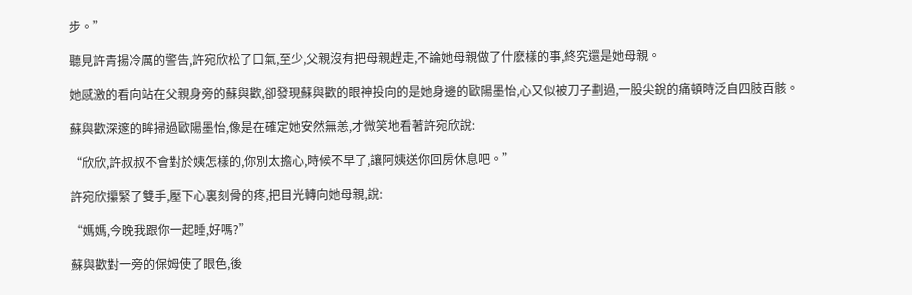步。”

聽見許青揚冷厲的警告,許宛欣松了口氣,至少,父親沒有把母親趕走,不論她母親做了什麽樣的事,終究還是她母親。

她感激的看向站在父親身旁的蘇與歡,卻發現蘇與歡的眼神投向的是她身邊的歐陽墨怡,心又似被刀子劃過,一股尖銳的痛頓時泛自四肢百骸。

蘇與歡深邃的眸掃過歐陽墨怡,像是在確定她安然無恙,才微笑地看著許宛欣說:

“欣欣,許叔叔不會對於姨怎樣的,你別太擔心,時候不早了,讓阿姨送你回房休息吧。”

許宛欣攥緊了雙手,壓下心裏刻骨的疼,把目光轉向她母親,說:

“媽媽,今晚我跟你一起睡,好嗎?”

蘇與歡對一旁的保姆使了眼色,後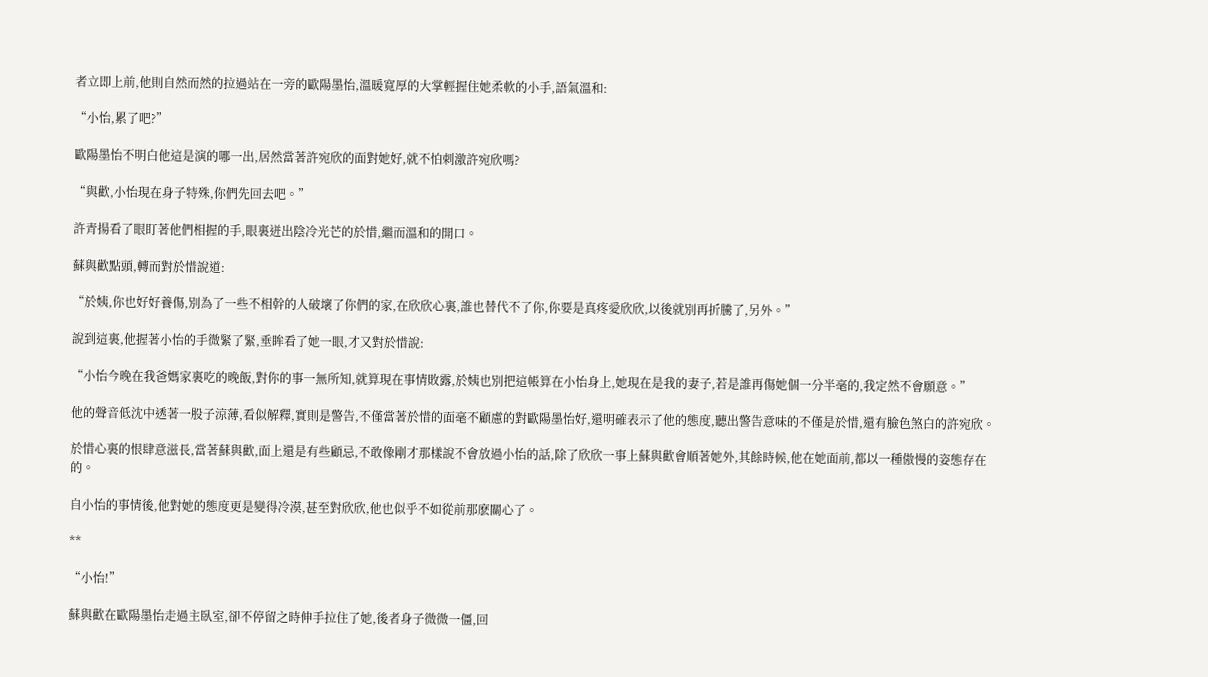者立即上前,他則自然而然的拉過站在一旁的歐陽墨怡,溫暖寬厚的大掌輕握住她柔軟的小手,語氣溫和:

“小怡,累了吧?”

歐陽墨怡不明白他這是演的哪一出,居然當著許宛欣的面對她好,就不怕刺激許宛欣嗎?

“與歡,小怡現在身子特殊,你們先回去吧。”

許青揚看了眼盯著他們相握的手,眼裏迸出陰冷光芒的於惜,繼而溫和的開口。

蘇與歡點頭,轉而對於惜說道:

“於姨,你也好好養傷,別為了一些不相幹的人破壞了你們的家,在欣欣心裏,誰也替代不了你,你要是真疼愛欣欣,以後就別再折騰了,另外。”

說到這裏,他握著小怡的手微緊了緊,垂眸看了她一眼,才又對於惜說:

“小怡今晚在我爸媽家裏吃的晚飯,對你的事一無所知,就算現在事情敗露,於姨也別把這帳算在小怡身上,她現在是我的妻子,若是誰再傷她個一分半毫的,我定然不會願意。”

他的聲音低沈中透著一股子涼薄,看似解釋,實則是警告,不僅當著於惜的面毫不顧慮的對歐陽墨怡好,還明確表示了他的態度,聽出警告意味的不僅是於惜,還有臉色煞白的許宛欣。

於惜心裏的恨肆意滋長,當著蘇與歡,面上還是有些顧忌,不敢像剛才那樣說不會放過小怡的話,除了欣欣一事上蘇與歡會順著她外,其餘時候,他在她面前,都以一種傲慢的姿態存在的。

自小怡的事情後,他對她的態度更是變得冷漠,甚至對欣欣,他也似乎不如從前那麽關心了。

**

“小怡!”

蘇與歡在歐陽墨怡走過主臥室,卻不停留之時伸手拉住了她,後者身子微微一僵,回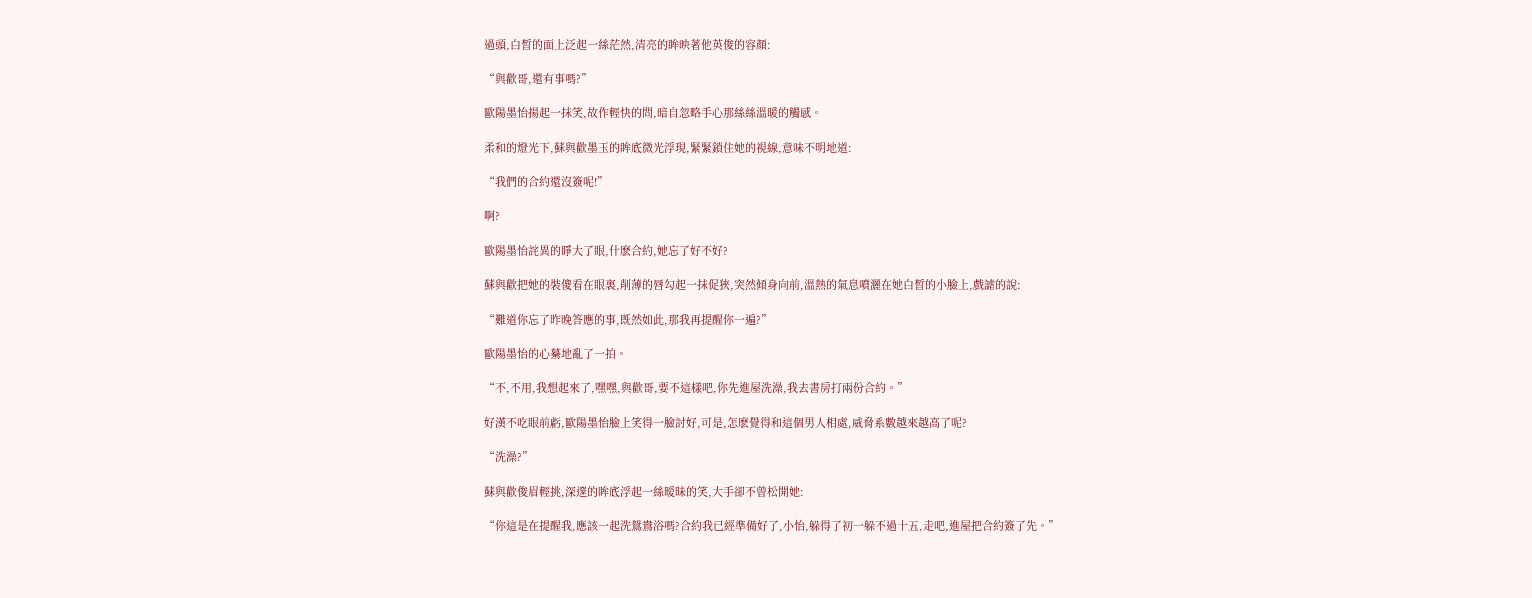過頭,白晳的面上泛起一絲茫然,清亮的眸映著他英俊的容顏:

“與歡哥,還有事嗎?”

歐陽墨怡揚起一抹笑,故作輕快的問,暗自忽略手心那絲絲溫暖的觸感。

柔和的燈光下,蘇與歡墨玉的眸底微光浮現,緊緊鎖住她的視線,意味不明地道:

“我們的合約還沒簽呢!”

啊?

歐陽墨怡詫異的睜大了眼,什麽合約,她忘了好不好?

蘇與歡把她的裝傻看在眼裏,削薄的唇勾起一抹促狹,突然傾身向前,溫熱的氣息噴灑在她白晳的小臉上,戲謔的說:

“難道你忘了昨晚答應的事,既然如此,那我再提醒你一遍?”

歐陽墨怡的心驀地亂了一拍。

“不,不用,我想起來了,嘿嘿,與歡哥,要不這樣吧,你先進屋洗澡,我去書房打兩份合約。”

好漢不吃眼前虧,歐陽墨怡臉上笑得一臉討好,可是,怎麽覺得和這個男人相處,威脅系數越來越高了呢?

“洗澡?”

蘇與歡俊眉輕挑,深邃的眸底浮起一絲暧昧的笑,大手卻不曾松開她:

“你這是在提醒我,應該一起洗鴛鴦浴嗎?合約我已經準備好了,小怡,躲得了初一躲不過十五,走吧,進屋把合約簽了先。”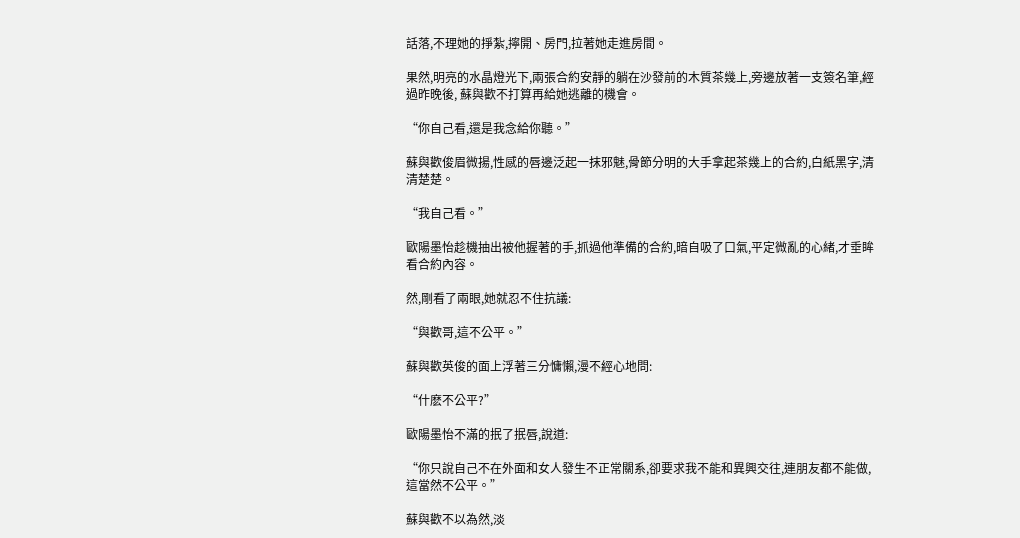話落,不理她的掙紮,擰開、房門,拉著她走進房間。

果然,明亮的水晶燈光下,兩張合約安靜的躺在沙發前的木質茶幾上,旁邊放著一支簽名筆,經過昨晚後, 蘇與歡不打算再給她逃離的機會。

“你自己看,還是我念給你聽。”

蘇與歡俊眉微揚,性感的唇邊泛起一抹邪魅,骨節分明的大手拿起茶幾上的合約,白紙黑字,清清楚楚。

“我自己看。”

歐陽墨怡趁機抽出被他握著的手,抓過他準備的合約,暗自吸了口氣,平定微亂的心緒,才垂眸看合約內容。

然,剛看了兩眼,她就忍不住抗議:

“與歡哥,這不公平。”

蘇與歡英俊的面上浮著三分慵懶,漫不經心地問:

“什麽不公平?”

歐陽墨怡不滿的抿了抿唇,說道:

“你只說自己不在外面和女人發生不正常關系,卻要求我不能和異興交往,連朋友都不能做,這當然不公平。”

蘇與歡不以為然,淡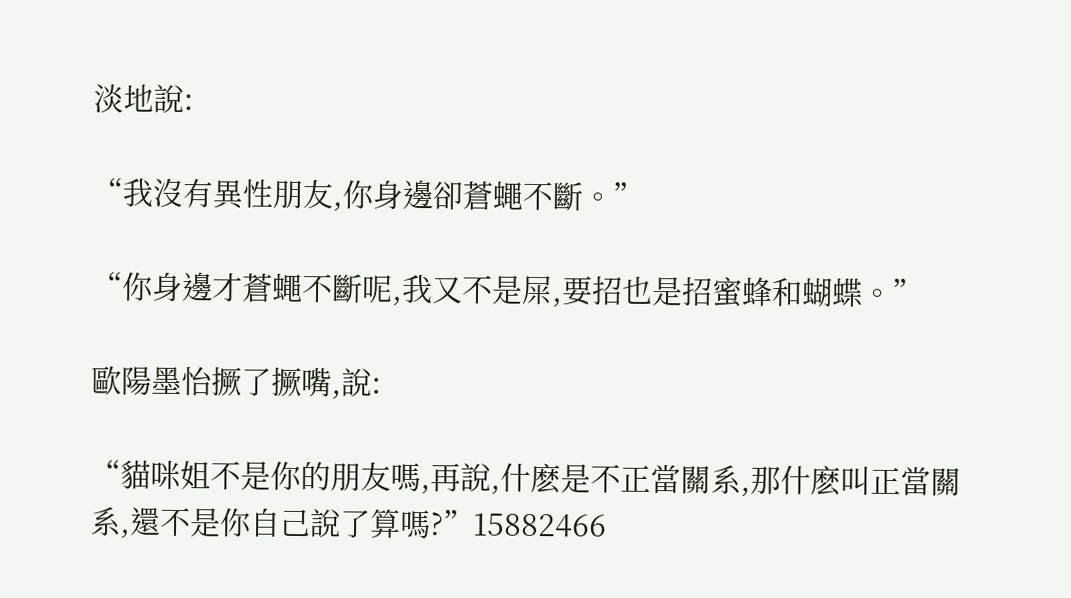淡地說:

“我沒有異性朋友,你身邊卻蒼蠅不斷。”

“你身邊才蒼蠅不斷呢,我又不是屎,要招也是招蜜蜂和蝴蝶。”

歐陽墨怡撅了撅嘴,說:

“貓咪姐不是你的朋友嗎,再說,什麽是不正當關系,那什麽叫正當關系,還不是你自己說了算嗎?”15882466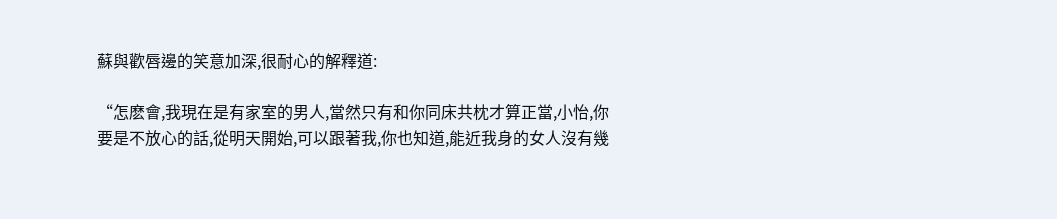蘇與歡唇邊的笑意加深,很耐心的解釋道:

“怎麽會,我現在是有家室的男人,當然只有和你同床共枕才算正當,小怡,你要是不放心的話,從明天開始,可以跟著我,你也知道,能近我身的女人沒有幾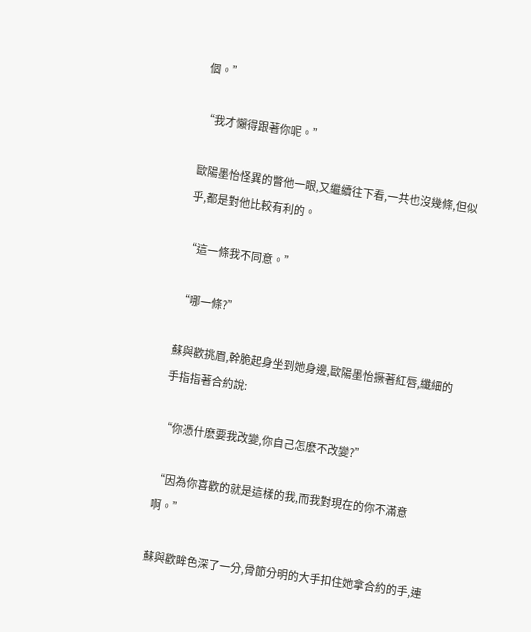個。”

“我才懶得跟著你呢。”

歐陽墨怡怪異的瞥他一眼,又繼續往下看,一共也沒幾條,但似乎,都是對他比較有利的。

“這一條我不同意。”

“哪一條?”

蘇與歡挑眉,幹脆起身坐到她身邊,歐陽墨怡撅著紅唇,纖細的手指指著合約說:

“你憑什麽要我改變,你自己怎麽不改變?”

“因為你喜歡的就是這樣的我,而我對現在的你不滿意啊。”

蘇與歡眸色深了一分,骨節分明的大手扣住她拿合約的手,連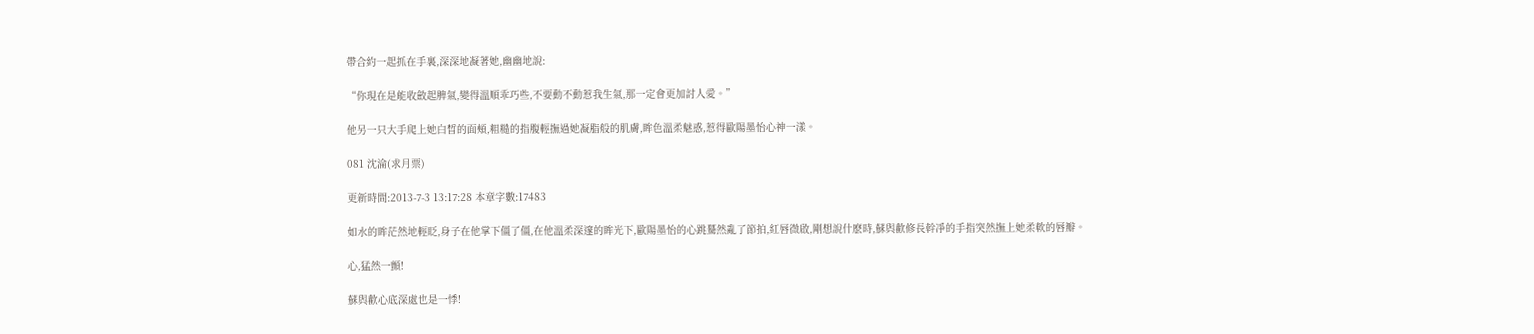帶合約一起抓在手裏,深深地凝著她,幽幽地說:

“你現在是能收斂起脾氣,變得溫順乖巧些,不要動不動惹我生氣,那一定會更加討人愛。”

他另一只大手爬上她白晳的面頰,粗糙的指腹輕撫過她凝脂般的肌膚,眸色溫柔魅惑,惹得歐陽墨怡心神一漾。

081 沈淪(求月票)

更新時間:2013-7-3 13:17:28 本章字數:17483

如水的眸茫然地輕眨,身子在他掌下僵了僵,在他溫柔深邃的眸光下,歐陽墨怡的心跳驀然亂了節拍,紅唇微啟,剛想說什麽時,蘇與歡修長幹凈的手指突然撫上她柔軟的唇瓣。

心,猛然一顫!

蘇與歡心底深處也是一悸!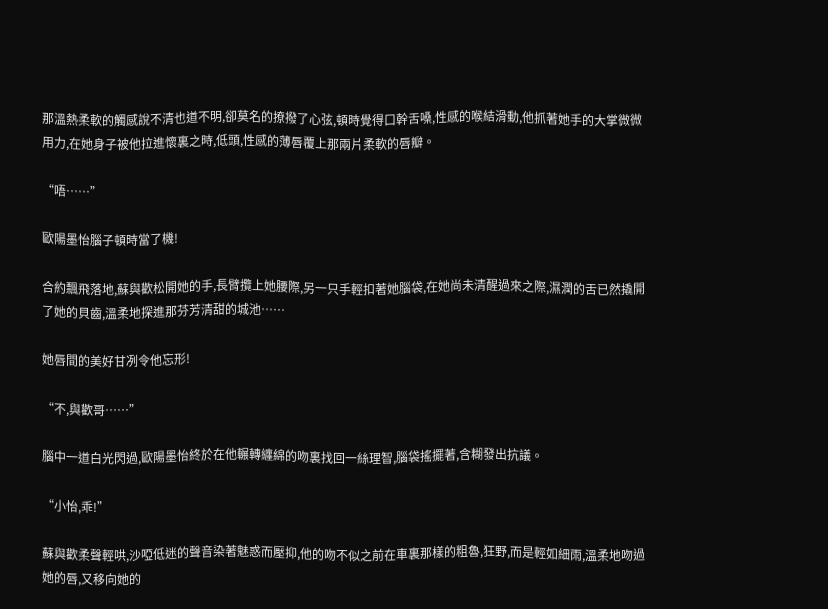那溫熱柔軟的觸感說不清也道不明,卻莫名的撩撥了心弦,頓時覺得口幹舌嗓,性感的喉結滑動,他抓著她手的大掌微微用力,在她身子被他拉進懷裏之時,低頭,性感的薄唇覆上那兩片柔軟的唇瓣。

“唔……”

歐陽墨怡腦子頓時當了機!

合約飄飛落地,蘇與歡松開她的手,長臂攬上她腰際,另一只手輕扣著她腦袋,在她尚未清醒過來之際,濕潤的舌已然撬開了她的貝齒,溫柔地探進那芬芳清甜的城池……

她唇間的美好甘冽令他忘形!

“不,與歡哥……”

腦中一道白光閃過,歐陽墨怡終於在他輾轉纏綿的吻裏找回一絲理智,腦袋搖擺著,含糊發出抗議。

“小怡,乖!”

蘇與歡柔聲輕哄,沙啞低迷的聲音染著魅惑而壓抑,他的吻不似之前在車裏那樣的粗魯,狂野,而是輕如細雨,溫柔地吻過她的唇,又移向她的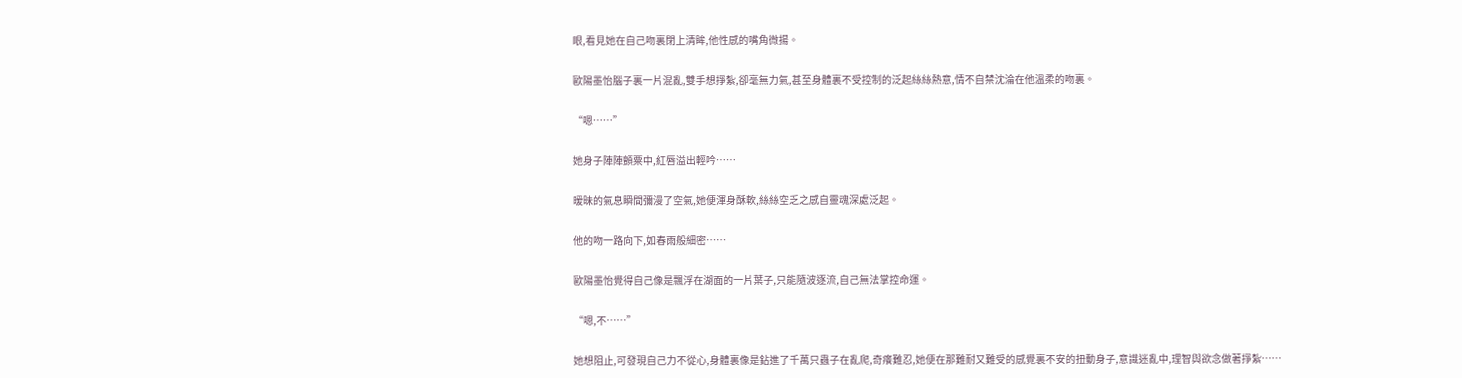眼,看見她在自己吻裏閉上清眸,他性感的嘴角微揚。

歐陽墨怡腦子裏一片混亂,雙手想掙紮,卻毫無力氣,甚至身體裏不受控制的泛起絲絲熱意,情不自禁沈淪在他溫柔的吻裏。

“嗯……”

她身子陣陣顫粟中,紅唇溢出輕吟……

暧昧的氣息瞬間彌漫了空氣,她便渾身酥軟,絲絲空乏之感自靈魂深處泛起。

他的吻一路向下,如春雨般細密……

歐陽墨怡覺得自己像是飄浮在湖面的一片葉子,只能隨波逐流,自己無法掌控命運。

“嗯,不……”

她想阻止,可發現自己力不從心,身體裏像是鉆進了千萬只蟲子在亂爬,奇癢難忍,她便在那難耐又難受的感覺裏不安的扭動身子,意識迷亂中,理智與欲念做著掙紮……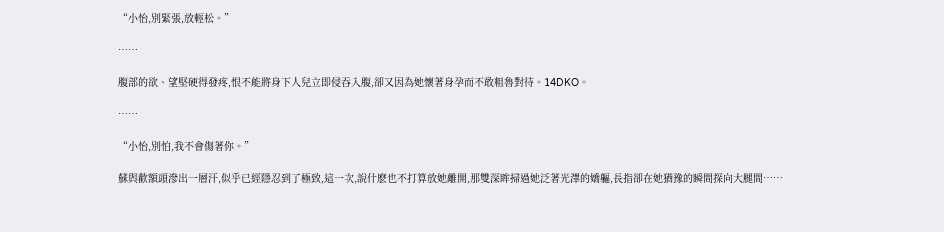“小怡,別緊張,放輕松。”

……

腹部的欲、望堅硬得發疼,恨不能將身下人兒立即侵吞入腹,卻又因為她懷著身孕而不敢粗魯對待。14DKO。

……

“小怡,別怕,我不會傷著你。”

蘇與歡額頭滲出一層汗,似乎已經隱忍到了極致,這一次,說什麽也不打算放她離開,那雙深眸掃過她泛著光澤的嬌軀,長指卻在她猶豫的瞬間探向大腿間……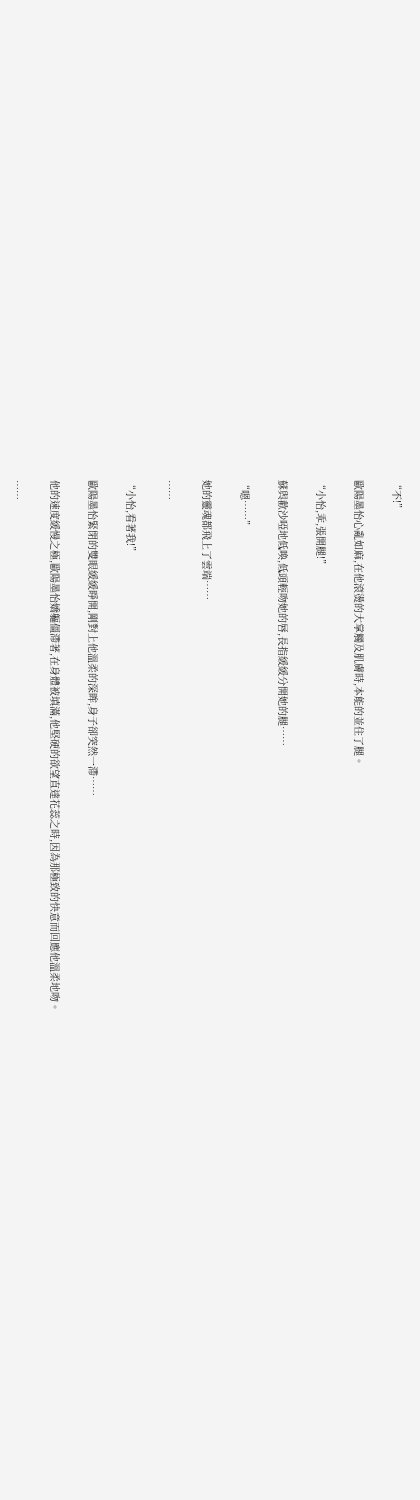“不!”

歐陽墨怡心亂如麻,在他滾燙的大掌觸及肌膚時,本能的並住了腿。

“小怡,乖,張開腿!”

蘇與歡沙啞地低喚,低頭輕吻她的唇,長指緩緩分開她的腿……

“嗯……”

她的靈魂都飛上了雲端……

……

“小怡,看著我!”

歐陽墨怡緊閉的雙眼緩緩睜開,剛對上他溫柔的深眸,身子卻突然一滯……

他的速度緩慢之極,歐陽墨怡嬌軀僵滯著,在身體被填滿,他堅硬的欲望直達花蕊之時,因為那極致的快意而回應他溫柔地吻。

……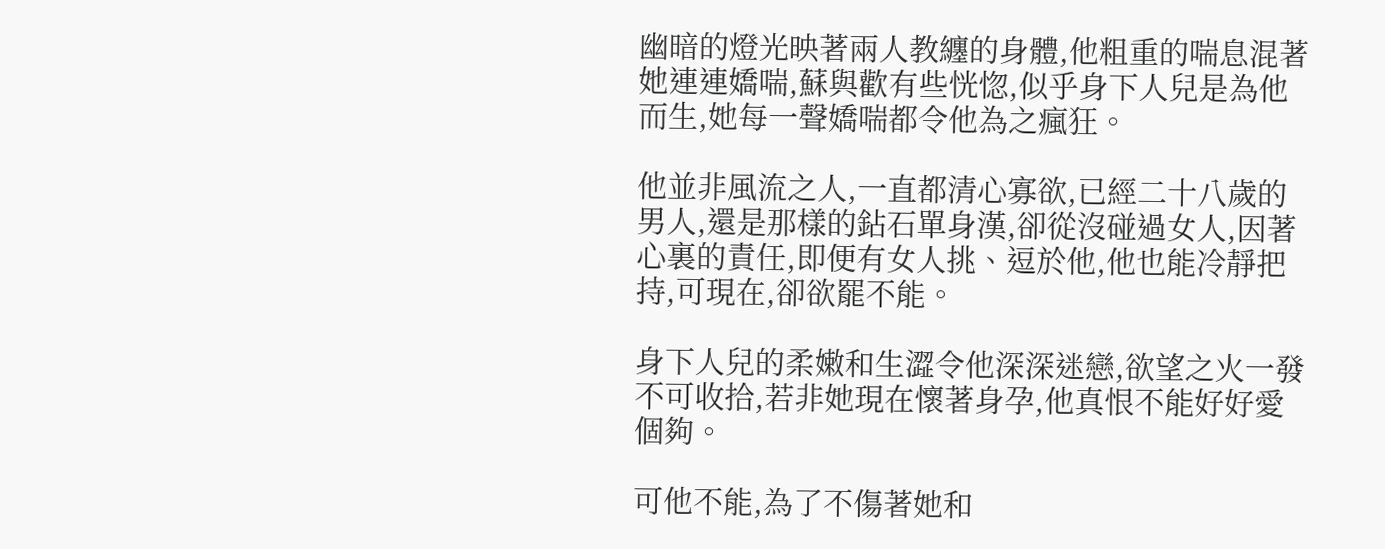幽暗的燈光映著兩人教纏的身體,他粗重的喘息混著她連連嬌喘,蘇與歡有些恍惚,似乎身下人兒是為他而生,她每一聲嬌喘都令他為之瘋狂。

他並非風流之人,一直都清心寡欲,已經二十八歲的男人,還是那樣的鉆石單身漢,卻從沒碰過女人,因著心裏的責任,即便有女人挑、逗於他,他也能冷靜把持,可現在,卻欲罷不能。

身下人兒的柔嫩和生澀令他深深迷戀,欲望之火一發不可收拾,若非她現在懷著身孕,他真恨不能好好愛個夠。

可他不能,為了不傷著她和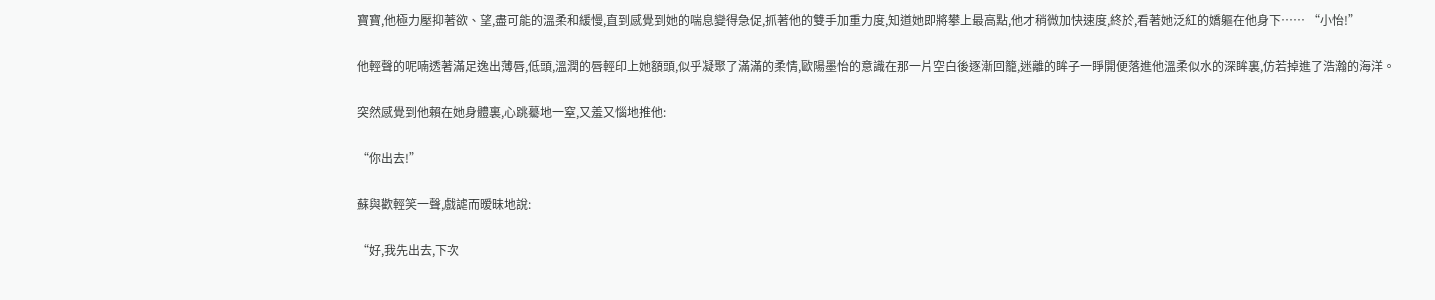寶寶,他極力壓抑著欲、望,盡可能的溫柔和緩慢,直到感覺到她的喘息變得急促,抓著他的雙手加重力度,知道她即將攀上最高點,他才稍微加快速度,終於,看著她泛紅的嬌軀在他身下…… “小怡!”

他輕聲的呢喃透著滿足逸出薄唇,低頭,溫潤的唇輕印上她額頭,似乎凝聚了滿滿的柔情,歐陽墨怡的意識在那一片空白後逐漸回籠,迷離的眸子一睜開便落進他溫柔似水的深眸裏,仿若掉進了浩瀚的海洋。

突然感覺到他賴在她身體裏,心跳驀地一窒,又羞又惱地推他:

“你出去!”

蘇與歡輕笑一聲,戲謔而暧昧地說:

“好,我先出去,下次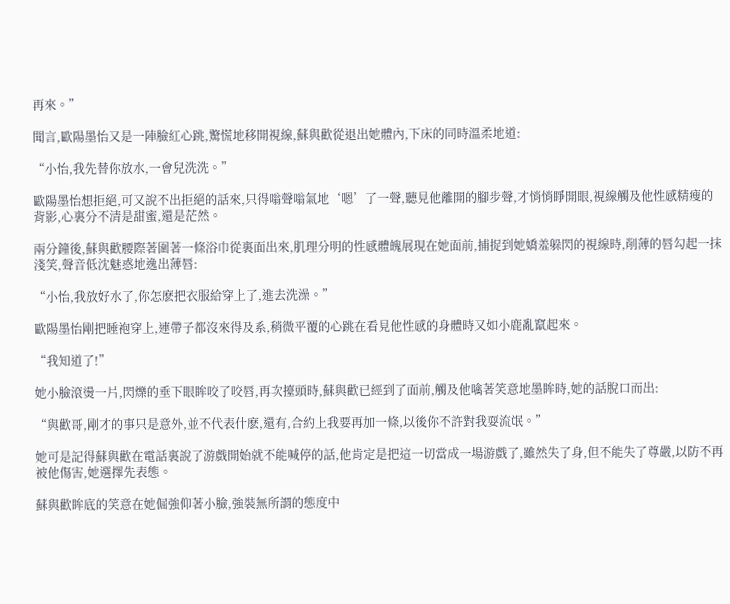再來。”

聞言,歐陽墨怡又是一陣臉紅心跳,驚慌地移開視線,蘇與歡從退出她體內,下床的同時溫柔地道:

“小怡,我先替你放水,一會兒洗洗。”

歐陽墨怡想拒絕,可又說不出拒絕的話來,只得嗡聲嗡氣地‘嗯’了一聲,聽見他離開的腳步聲,才悄悄睜開眼,視線觸及他性感精瘦的背影,心裏分不清是甜蜜,還是茫然。

兩分鐘後,蘇與歡腰際著圍著一條浴巾從裏面出來,肌理分明的性感體魄展現在她面前,捕捉到她嬌羞躲閃的視線時,削薄的唇勾起一抹淺笑,聲音低沈魅惑地逸出薄唇:

“小怡,我放好水了,你怎麽把衣服給穿上了,進去洗澡。”

歐陽墨怡剛把睡袍穿上,連帶子都沒來得及系,稍微平覆的心跳在看見他性感的身體時又如小鹿亂竄起來。

“我知道了!”

她小臉滾燙一片,閃爍的垂下眼眸咬了咬唇,再次擡頭時,蘇與歡已經到了面前,觸及他噙著笑意地墨眸時,她的話脫口而出:

“與歡哥,剛才的事只是意外,並不代表什麽,還有,合約上我要再加一條,以後你不許對我耍流氓。”

她可是記得蘇與歡在電話裏說了游戲開始就不能喊停的話,他肯定是把這一切當成一場游戲了,雖然失了身,但不能失了尊嚴,以防不再被他傷害,她選擇先表態。

蘇與歡眸底的笑意在她倔強仰著小臉,強裝無所謂的態度中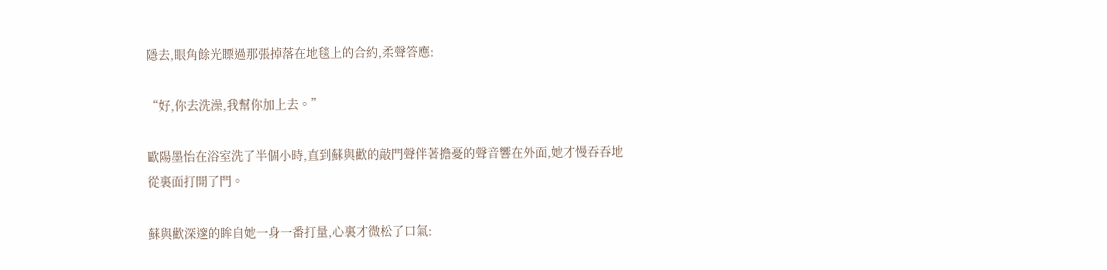隱去,眼角餘光瞟過那張掉落在地毯上的合約,柔聲答應:

“好,你去洗澡,我幫你加上去。”

歐陽墨怡在浴室洗了半個小時,直到蘇與歡的敲門聲伴著擔憂的聲音響在外面,她才慢吞吞地從裏面打開了門。

蘇與歡深邃的眸自她一身一番打量,心裏才微松了口氣: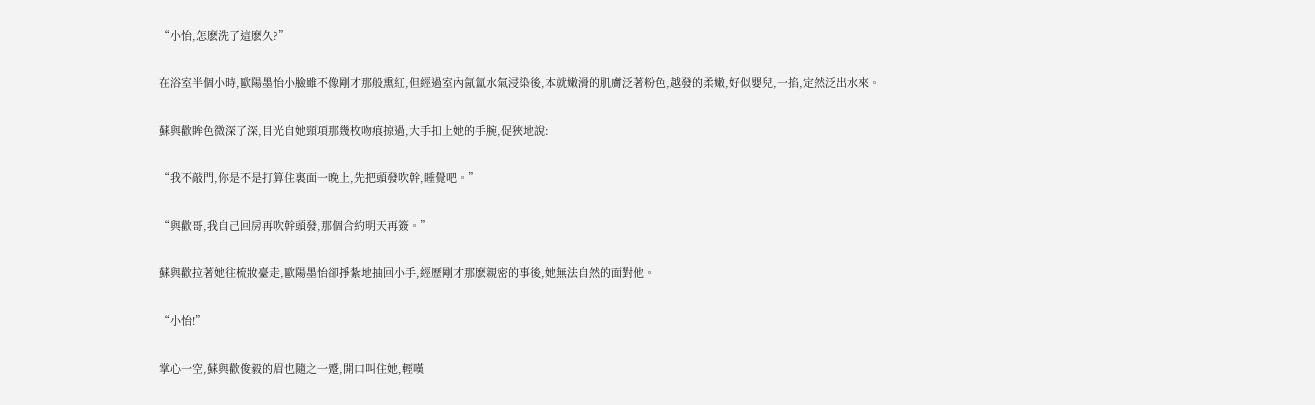“小怡,怎麽洗了這麽久?”

在浴室半個小時,歐陽墨怡小臉雖不像剛才那般熏紅,但經過室內氤氳水氣浸染後,本就嫩滑的肌膚泛著粉色,越發的柔嫩,好似嬰兒,一掐,定然泛出水來。

蘇與歡眸色微深了深,目光自她頸項那幾枚吻痕掠過,大手扣上她的手腕,促狹地說:

“我不敲門,你是不是打算住裏面一晚上,先把頭發吹幹,睡覺吧。”

“與歡哥,我自己回房再吹幹頭發,那個合約明天再簽。”

蘇與歡拉著她往梳妝臺走,歐陽墨怡卻掙紮地抽回小手,經歷剛才那麽親密的事後,她無法自然的面對他。

“小怡!”

掌心一空,蘇與歡俊毅的眉也隨之一蹙,開口叫住她,輕嘆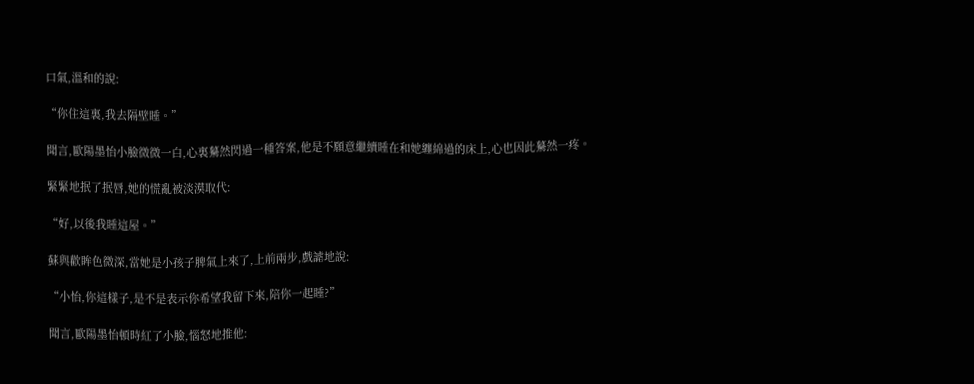口氣,溫和的說:

“你住這裏,我去隔壁睡。”

聞言,歐陽墨怡小臉微微一白,心裏驀然閃過一種答案,他是不願意繼續睡在和她纏綿過的床上,心也因此驀然一疼。

緊緊地抿了抿唇,她的慌亂被淡漠取代:

“好,以後我睡這屋。”

蘇與歡眸色微深,當她是小孩子脾氣上來了,上前兩步,戲謔地說:

“小怡,你這樣子,是不是表示你希望我留下來,陪你一起睡?”

聞言,歐陽墨怡頓時紅了小臉,惱怒地推他: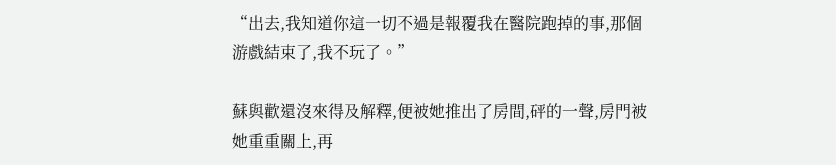“出去,我知道你這一切不過是報覆我在醫院跑掉的事,那個游戲結束了,我不玩了。”

蘇與歡還沒來得及解釋,便被她推出了房間,砰的一聲,房門被她重重關上,再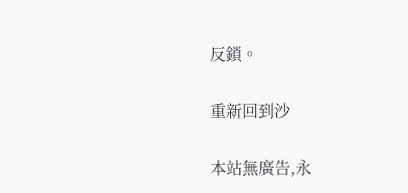反鎖。

重新回到沙

本站無廣告,永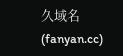久域名(fanyan.cc)